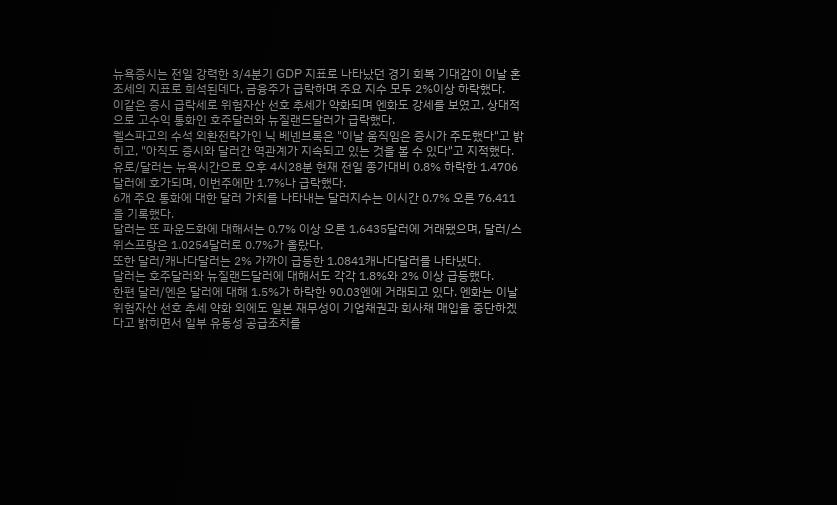뉴욕증시는 전일 강력한 3/4분기 GDP 지표로 나타났던 경기 회복 기대감이 이날 혼조세의 지표로 희석된데다, 금융주가 급락하며 주요 지수 모두 2%이상 하락했다.
이같은 증시 급락세로 위험자산 선호 추세가 약화되며 엔화도 강세를 보였고, 상대적으로 고수익 통화인 호주달러와 뉴질랜드달러가 급락했다.
웰스파고의 수석 외환전략가인 닉 베넨브록은 "이날 움직임은 증시가 주도했다"고 밝히고, "아직도 증시와 달러간 역관계가 지속되고 있는 것을 볼 수 있다"고 지적했다.
유로/달러는 뉴욕시간으로 오후 4시28분 현재 전일 종가대비 0.8% 하락한 1.4706달러에 호가되며, 이번주에만 1.7%나 급락했다.
6개 주요 통화에 대한 달러 가치를 나타내는 달러지수는 이시간 0.7% 오른 76.411을 기록했다.
달러는 또 파운드화에 대해서는 0.7% 이상 오른 1.6435달러에 거래됐으며, 달러/스위스프랑은 1.0254달러로 0.7%가 올랐다.
또한 달러/캐나다달러는 2% 가까이 급등한 1.0841캐나다달러를 나타냈다.
달러는 호주달러와 뉴질랜드달러에 대해서도 각각 1.8%와 2% 이상 급등했다.
한편 달러/엔은 달러에 대해 1.5%가 하락한 90.03엔에 거래되고 있다. 엔화는 이날 위험자산 선호 추세 약화 외에도 일본 재무성이 기업채권과 회사채 매입을 중단하겠다고 밝히면서 일부 유동성 공급조치를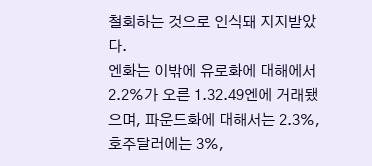철회하는 것으로 인식돼 지지받았다.
엔화는 이밖에 유로화에 대해에서 2.2%가 오른 1.32.49엔에 거래됐으며, 파운드화에 대해서는 2.3%, 호주달러에는 3%,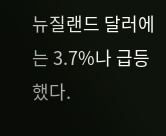뉴질랜드 달러에는 3.7%나 급등했다.